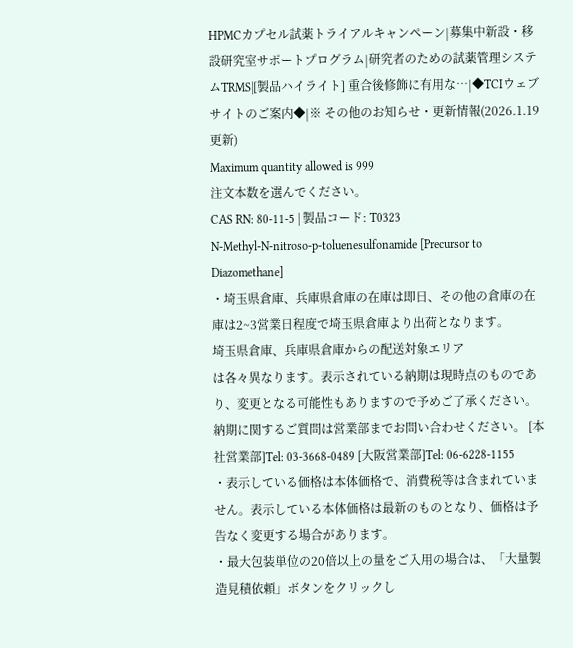HPMCカプセル試薬トライアルキャンペーン|募集中新設・移設研究室サポートプログラム|研究者のための試薬管理システムTRMS|[製品ハイライト] 重合後修飾に有用な…|◆TCIウェブサイトのご案内◆|※ その他のお知らせ・更新情報(2026.1.19更新)
Maximum quantity allowed is 999
注文本数を選んでください。
CAS RN: 80-11-5 | 製品コード: T0323
N-Methyl-N-nitroso-p-toluenesulfonamide [Precursor to Diazomethane]
・埼玉県倉庫、兵庫県倉庫の在庫は即日、その他の倉庫の在庫は2~3営業日程度で埼玉県倉庫より出荷となります。
埼玉県倉庫、兵庫県倉庫からの配送対象エリア
は各々異なります。表示されている納期は現時点のものであり、変更となる可能性もありますので予めご了承ください。納期に関するご質問は営業部までお問い合わせください。 [本社営業部]Tel: 03-3668-0489 [大阪営業部]Tel: 06-6228-1155
・表示している価格は本体価格で、消費税等は含まれていません。表示している本体価格は最新のものとなり、価格は予告なく変更する場合があります。
・最大包装単位の20倍以上の量をご入用の場合は、「大量製造見積依頼」ボタンをクリックし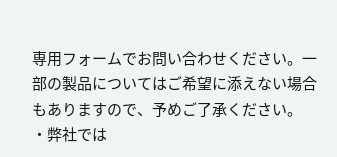専用フォームでお問い合わせください。一部の製品についてはご希望に添えない場合もありますので、予めご了承ください。
・弊社では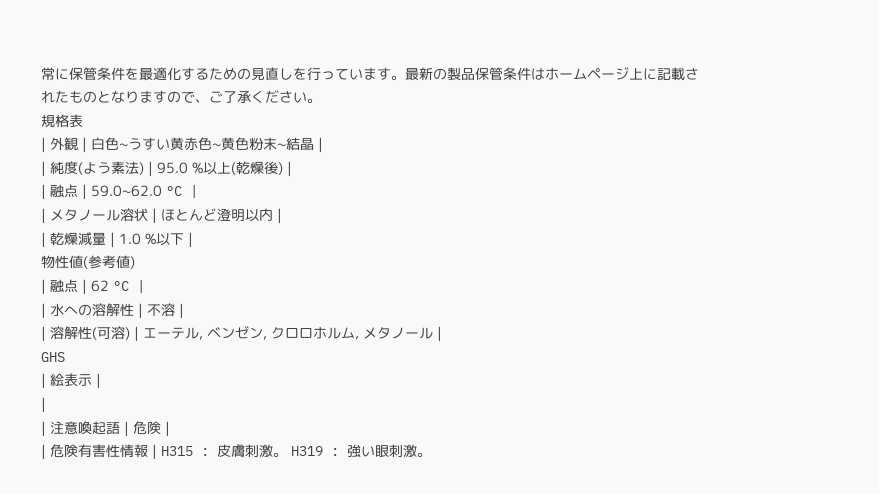常に保管条件を最適化するための見直しを行っています。最新の製品保管条件はホームページ上に記載されたものとなりますので、ご了承ください。
規格表
| 外観 | 白色~うすい黄赤色~黄色粉末~結晶 |
| 純度(よう素法) | 95.0 %以上(乾燥後) |
| 融点 | 59.0~62.0 °C |
| メタノール溶状 | ほとんど澄明以内 |
| 乾燥減量 | 1.0 %以下 |
物性値(参考値)
| 融点 | 62 °C |
| 水への溶解性 | 不溶 |
| 溶解性(可溶) | エーテル, ベンゼン, クロロホルム, メタノール |
GHS
| 絵表示 |
|
| 注意喚起語 | 危険 |
| 危険有害性情報 | H315 : 皮膚刺激。 H319 : 強い眼刺激。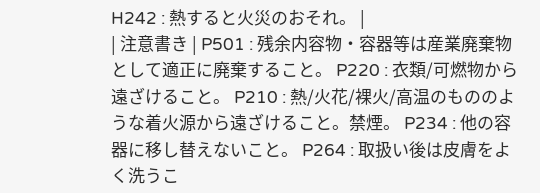H242 : 熱すると火災のおそれ。 |
| 注意書き | P501 : 残余内容物・容器等は産業廃棄物として適正に廃棄すること。 P220 : 衣類/可燃物から遠ざけること。 P210 : 熱/火花/裸火/高温のもののような着火源から遠ざけること。禁煙。 P234 : 他の容器に移し替えないこと。 P264 : 取扱い後は皮膚をよく洗うこ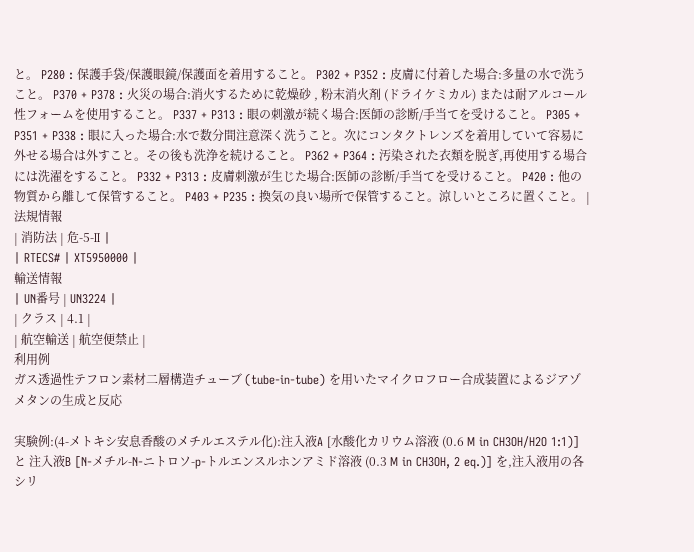と。 P280 : 保護手袋/保護眼鏡/保護面を着用すること。 P302 + P352 : 皮膚に付着した場合:多量の水で洗うこと。 P370 + P378 : 火災の場合:消火するために乾燥砂 , 粉末消火剤 (ドライケミカル) または耐アルコール性フォームを使用すること。 P337 + P313 : 眼の刺激が続く場合:医師の診断/手当てを受けること。 P305 + P351 + P338 : 眼に入った場合:水で数分間注意深く洗うこと。次にコンタクトレンズを着用していて容易に外せる場合は外すこと。その後も洗浄を続けること。 P362 + P364 : 汚染された衣類を脱ぎ,再使用する場合には洗濯をすること。 P332 + P313 : 皮膚刺激が生じた場合:医師の診断/手当てを受けること。 P420 : 他の物質から離して保管すること。 P403 + P235 : 換気の良い場所で保管すること。涼しいところに置くこと。 |
法規情報
| 消防法 | 危-5-II |
| RTECS# | XT5950000 |
輸送情報
| UN番号 | UN3224 |
| クラス | 4.1 |
| 航空輸送 | 航空便禁止 |
利用例
ガス透過性テフロン素材二層構造チューブ (tube-in-tube) を用いたマイクロフロー合成装置によるジアゾメタンの生成と反応

実験例:(4-メトキシ安息香酸のメチルエステル化):注入液A [水酸化カリウム溶液 (0.6 M in CH3OH/H2O 1:1)] と 注入液B [N-メチル-N-ニトロソ-p-トルエンスルホンアミド溶液 (0.3 M in CH3OH, 2 eq.)] を,注入液用の各シリ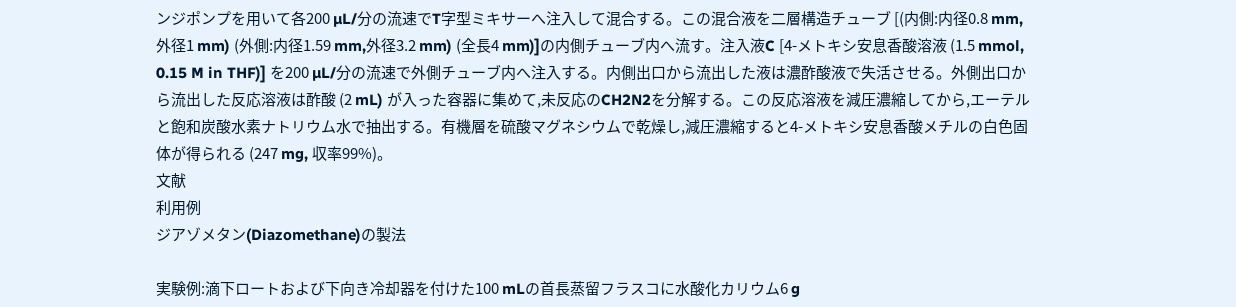ンジポンプを用いて各200 µL/分の流速でT字型ミキサーへ注入して混合する。この混合液を二層構造チューブ [(内側:内径0.8 mm, 外径1 mm) (外側:内径1.59 mm,外径3.2 mm) (全長4 mm)]の内側チューブ内へ流す。注入液C [4-メトキシ安息香酸溶液 (1.5 mmol, 0.15 M in THF)] を200 µL/分の流速で外側チューブ内へ注入する。内側出口から流出した液は濃酢酸液で失活させる。外側出口から流出した反応溶液は酢酸 (2 mL) が入った容器に集めて,未反応のCH2N2を分解する。この反応溶液を減圧濃縮してから,エーテルと飽和炭酸水素ナトリウム水で抽出する。有機層を硫酸マグネシウムで乾燥し,減圧濃縮すると4-メトキシ安息香酸メチルの白色固体が得られる (247 mg, 収率99%)。
文献
利用例
ジアゾメタン(Diazomethane)の製法

実験例:滴下ロートおよび下向き冷却器を付けた100 mLの首長蒸留フラスコに水酸化カリウム6 g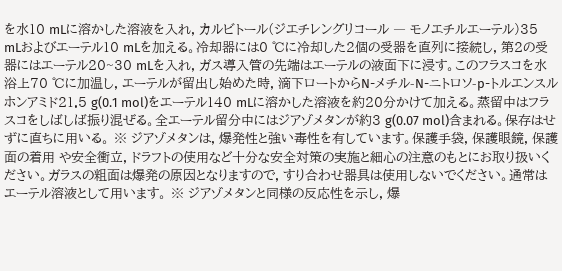を水10 mLに溶かした溶液を入れ, カルビトール(ジエチレングリコール ― モノエチルエーテル)35 mLおよびエーテル10 mLを加える。冷却器には0 ℃に冷却した2個の受器を直列に接続し, 第2の受器にはエーテル20~30 mLを入れ, ガス導入管の先端はエーテルの液面下に浸す。このフラスコを水浴上70 ℃に加温し, エーテルが留出し始めた時, 滴下ロートからN-メチル-N-ニトロソ-p-トルエンスルホンアミド21.5 g(0.1 mol)をエーテル140 mLに溶かした溶液を約20分かけて加える。蒸留中はフラスコをしばしば振り混ぜる。全エーテル留分中にはジアゾメタンが約3 g(0.07 mol)含まれる。保存はせずに直ちに用いる。 ※ ジアゾメタンは, 爆発性と強い毒性を有しています。保護手袋, 保護眼鏡, 保護面の着用 や安全衝立, ドラフトの使用など十分な安全対策の実施と細心の注意のもとにお取り扱いください。ガラスの粗面は爆発の原因となりますので, すり合わせ器具は使用しないでください。通常はエーテル溶液として用います。 ※ ジアゾメタンと同様の反応性を示し, 爆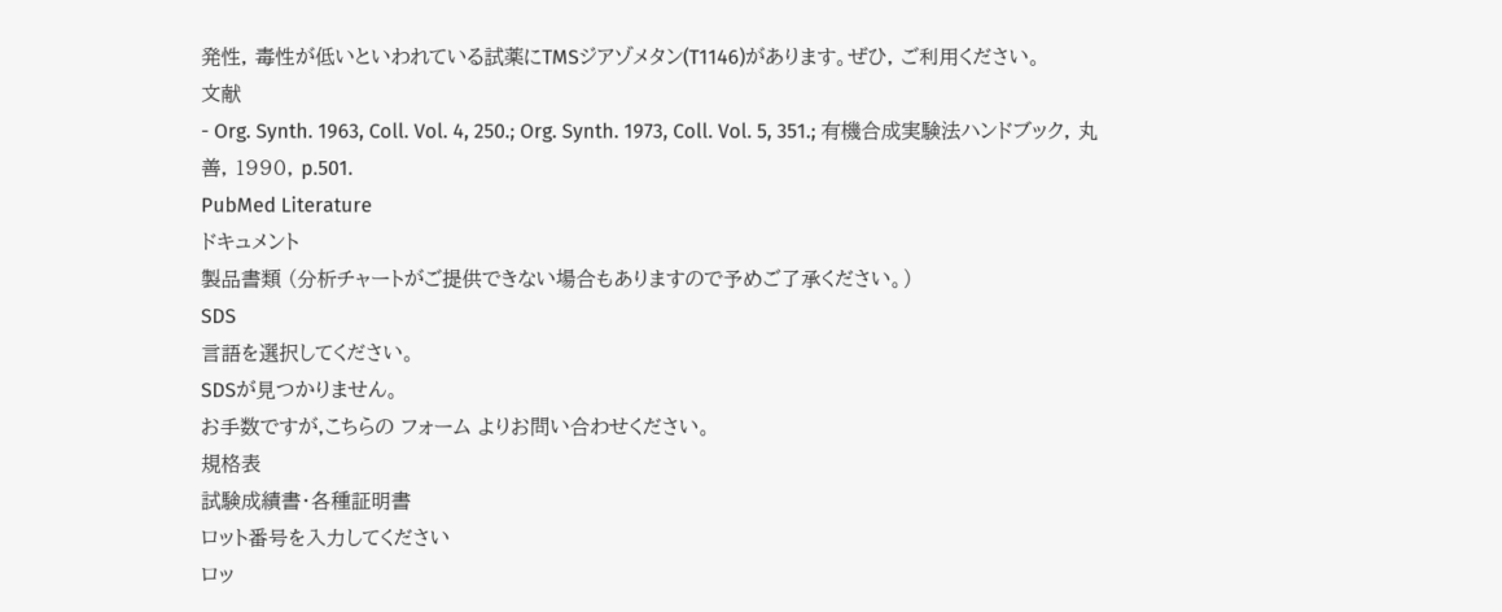発性, 毒性が低いといわれている試薬にTMSジアゾメタン(T1146)があります。ぜひ, ご利用ください。
文献
- Org. Synth. 1963, Coll. Vol. 4, 250.; Org. Synth. 1973, Coll. Vol. 5, 351.; 有機合成実験法ハンドブック, 丸善, 1990, p.501.
PubMed Literature
ドキュメント
製品書類 (分析チャートがご提供できない場合もありますので予めご了承ください。)
SDS
言語を選択してください。
SDSが見つかりません。
お手数ですが,こちらの フォーム よりお問い合わせください。
規格表
試験成績書・各種証明書
ロット番号を入力してください
ロッ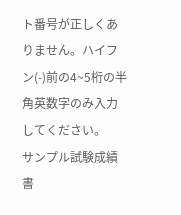ト番号が正しくありません。ハイフン(-)前の4~5桁の半角英数字のみ入力してください。
サンプル試験成績書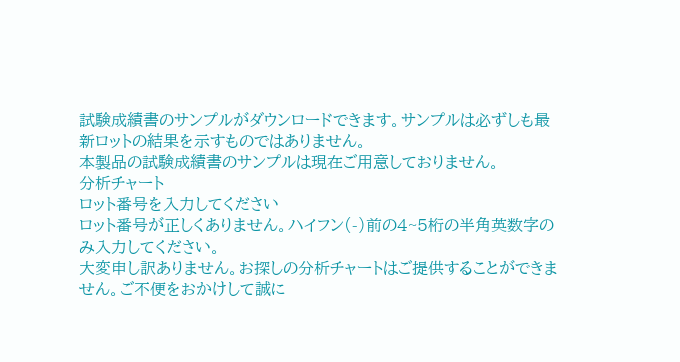試験成績書のサンプルがダウンロードできます。サンプルは必ずしも最新ロットの結果を示すものではありません。
本製品の試験成績書のサンプルは現在ご用意しておりません。
分析チャート
ロット番号を入力してください
ロット番号が正しくありません。ハイフン(-)前の4~5桁の半角英数字のみ入力してください。
大変申し訳ありません。お探しの分析チャートはご提供することができません。ご不便をおかけして誠に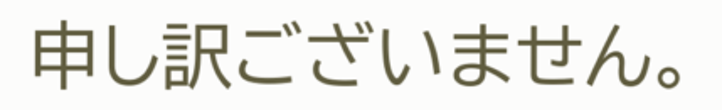申し訳ございません。